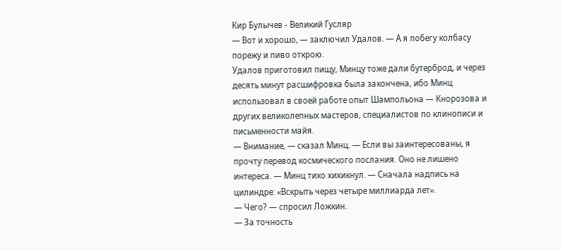Кир Булычев - Великий Гусляр
— Вот и хорошо, — заключил Удалов. — А я побегу колбасу порежу и пиво открою.
Удалов приготовил пищу, Минцу тоже дали бутерброд, и через десять минут расшифровка была закончена, ибо Минц использовал в своей работе опыт Шампольона — Кнорозова и других великолепных мастеров, специалистов по клинописи и письменности майя.
— Внимание, — сказал Минц. — Если вы заинтересованы, я прочту перевод космического послания. Оно не лишено интереса. — Минц тихо хихикнул. — Сначала надпись на цилиндре: «Вскрыть через четыре миллиарда лет».
— Чего? — спросил Ложкин.
— За точность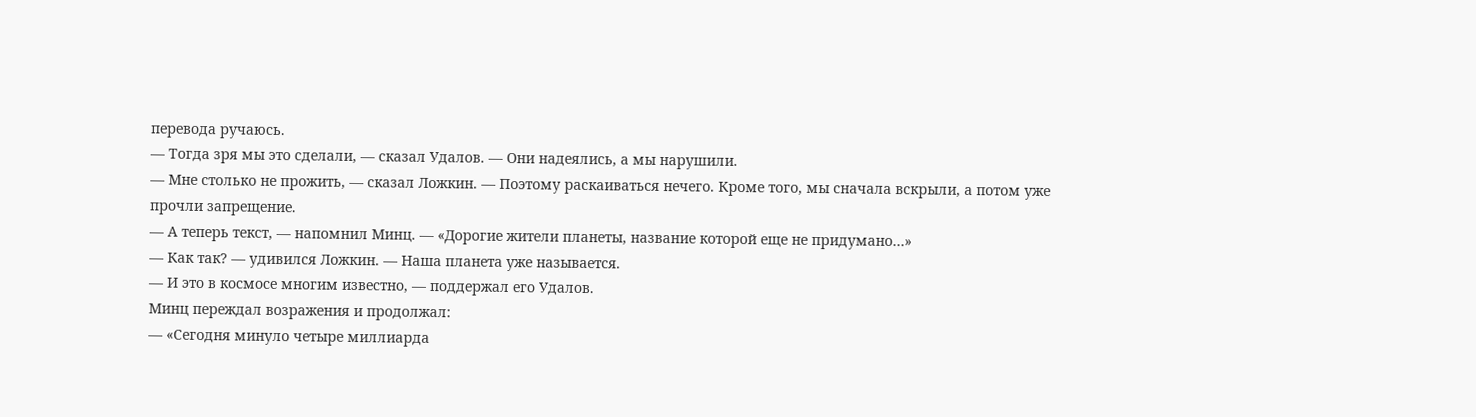перевода ручаюсь.
— Тогда зря мы это сделали, — сказал Удалов. — Они надеялись, а мы нарушили.
— Мне столько не прожить, — сказал Ложкин. — Поэтому раскаиваться нечего. Кроме того, мы сначала вскрыли, а потом уже прочли запрещение.
— А теперь текст, — напомнил Минц. — «Дорогие жители планеты, название которой еще не придумано…»
— Как так? — удивился Ложкин. — Наша планета уже называется.
— И это в космосе многим известно, — поддержал его Удалов.
Минц переждал возражения и продолжал:
— «Сегодня минуло четыре миллиарда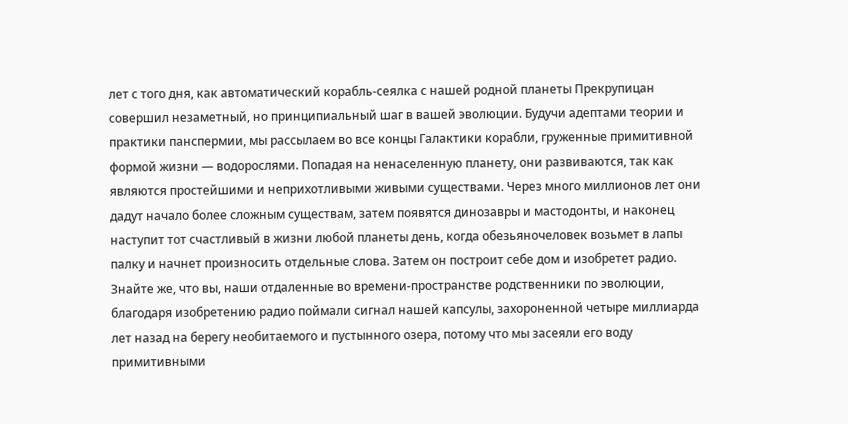лет с того дня, как автоматический корабль-сеялка с нашей родной планеты Прекрупицан совершил незаметный, но принципиальный шаг в вашей эволюции. Будучи адептами теории и практики панспермии, мы рассылаем во все концы Галактики корабли, груженные примитивной формой жизни — водорослями. Попадая на ненаселенную планету, они развиваются, так как являются простейшими и неприхотливыми живыми существами. Через много миллионов лет они дадут начало более сложным существам, затем появятся динозавры и мастодонты, и наконец наступит тот счастливый в жизни любой планеты день, когда обезьяночеловек возьмет в лапы палку и начнет произносить отдельные слова. Затем он построит себе дом и изобретет радио. Знайте же, что вы, наши отдаленные во времени-пространстве родственники по эволюции, благодаря изобретению радио поймали сигнал нашей капсулы, захороненной четыре миллиарда лет назад на берегу необитаемого и пустынного озера, потому что мы засеяли его воду примитивными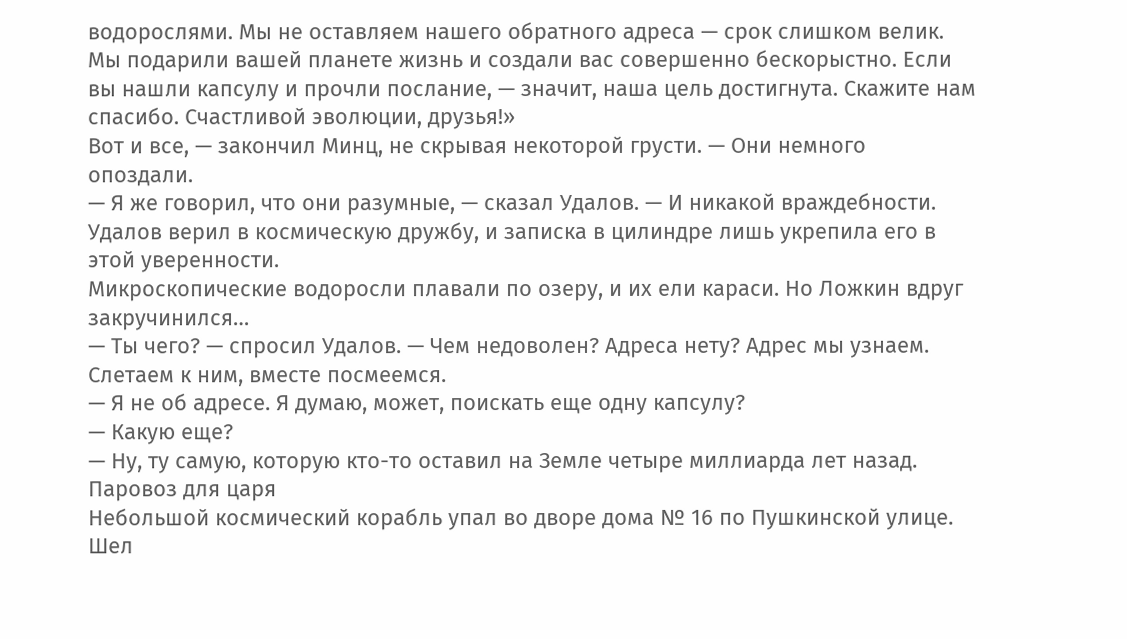водорослями. Мы не оставляем нашего обратного адреса — срок слишком велик. Мы подарили вашей планете жизнь и создали вас совершенно бескорыстно. Если вы нашли капсулу и прочли послание, — значит, наша цель достигнута. Скажите нам спасибо. Счастливой эволюции, друзья!»
Вот и все, — закончил Минц, не скрывая некоторой грусти. — Они немного опоздали.
— Я же говорил, что они разумные, — сказал Удалов. — И никакой враждебности.
Удалов верил в космическую дружбу, и записка в цилиндре лишь укрепила его в этой уверенности.
Микроскопические водоросли плавали по озеру, и их ели караси. Но Ложкин вдруг закручинился…
— Ты чего? — спросил Удалов. — Чем недоволен? Адреса нету? Адрес мы узнаем. Слетаем к ним, вместе посмеемся.
— Я не об адресе. Я думаю, может, поискать еще одну капсулу?
— Какую еще?
— Ну, ту самую, которую кто-то оставил на Земле четыре миллиарда лет назад.
Паровоз для царя
Небольшой космический корабль упал во дворе дома № 16 по Пушкинской улице. Шел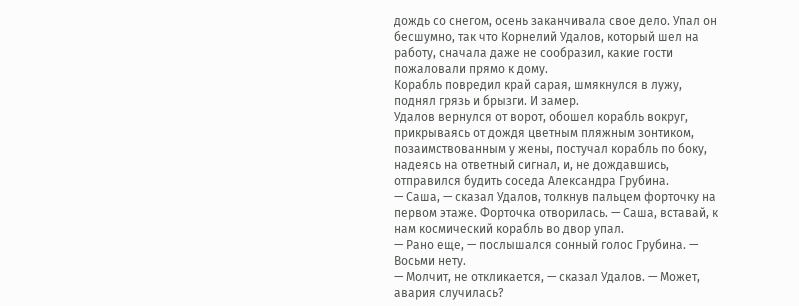дождь со снегом, осень заканчивала свое дело. Упал он бесшумно, так что Корнелий Удалов, который шел на работу, сначала даже не сообразил, какие гости пожаловали прямо к дому.
Корабль повредил край сарая, шмякнулся в лужу, поднял грязь и брызги. И замер.
Удалов вернулся от ворот, обошел корабль вокруг, прикрываясь от дождя цветным пляжным зонтиком, позаимствованным у жены, постучал корабль по боку, надеясь на ответный сигнал, и, не дождавшись, отправился будить соседа Александра Грубина.
— Саша, — сказал Удалов, толкнув пальцем форточку на первом этаже. Форточка отворилась. — Саша, вставай, к нам космический корабль во двор упал.
— Рано еще, — послышался сонный голос Грубина. — Восьми нету.
— Молчит, не откликается, — сказал Удалов. — Может, авария случилась?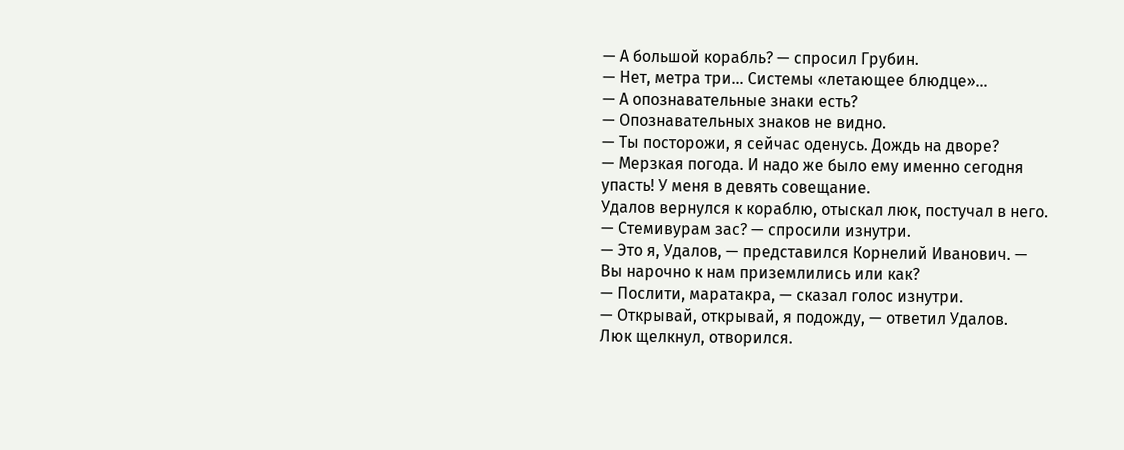— А большой корабль? — спросил Грубин.
— Нет, метра три… Системы «летающее блюдце»…
— А опознавательные знаки есть?
— Опознавательных знаков не видно.
— Ты посторожи, я сейчас оденусь. Дождь на дворе?
— Мерзкая погода. И надо же было ему именно сегодня упасть! У меня в девять совещание.
Удалов вернулся к кораблю, отыскал люк, постучал в него.
— Стемивурам зас? — спросили изнутри.
— Это я, Удалов, — представился Корнелий Иванович. — Вы нарочно к нам приземлились или как?
— Послити, маратакра, — сказал голос изнутри.
— Открывай, открывай, я подожду, — ответил Удалов.
Люк щелкнул, отворился.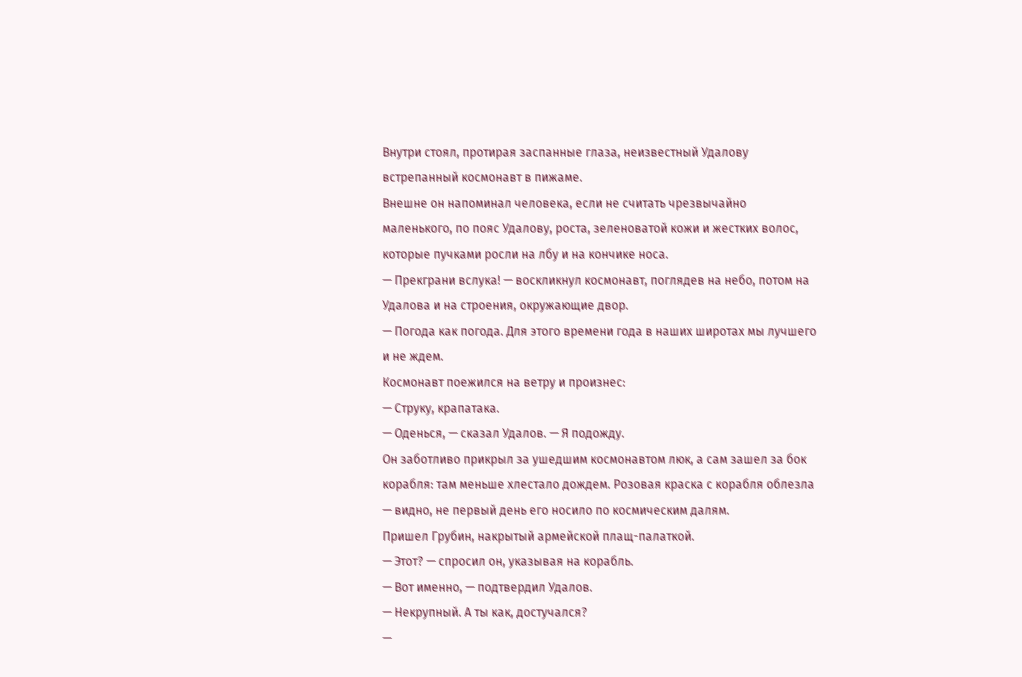Внутри стоял, протирая заспанные глаза, неизвестный Удалову встрепанный космонавт в пижаме.
Внешне он напоминал человека, если не считать чрезвычайно маленького, по пояс Удалову, роста, зеленоватой кожи и жестких волос, которые пучками росли на лбу и на кончике носа.
— Прекграни вслука! — воскликнул космонавт, поглядев на небо, потом на Удалова и на строения, окружающие двор.
— Погода как погода. Для этого времени года в наших широтах мы лучшего и не ждем.
Космонавт поежился на ветру и произнес:
— Струку, крапатака.
— Оденься, — сказал Удалов. — Я подожду.
Он заботливо прикрыл за ушедшим космонавтом люк, а сам зашел за бок корабля: там меньше хлестало дождем. Розовая краска с корабля облезла — видно, не первый день его носило по космическим далям.
Пришел Грубин, накрытый армейской плащ-палаткой.
— Этот? — спросил он, указывая на корабль.
— Вот именно, — подтвердил Удалов.
— Некрупный. А ты как, достучался?
—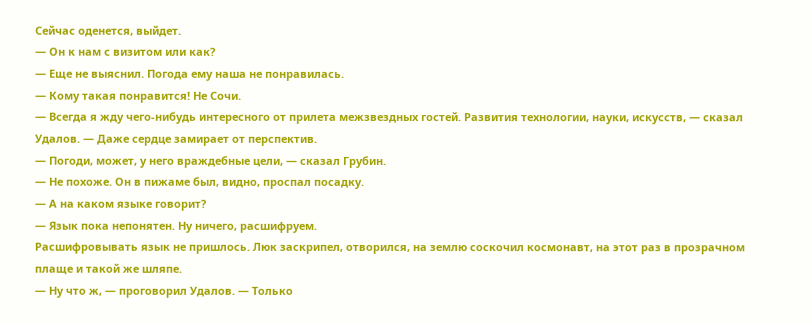Сейчас оденется, выйдет.
— Он к нам с визитом или как?
— Еще не выяснил. Погода ему наша не понравилась.
— Кому такая понравится! Не Сочи.
— Всегда я жду чего-нибудь интересного от прилета межзвездных гостей. Развития технологии, науки, искусств, — сказал Удалов. — Даже сердце замирает от перспектив.
— Погоди, может, у него враждебные цели, — сказал Грубин.
— Не похоже. Он в пижаме был, видно, проспал посадку.
— А на каком языке говорит?
— Язык пока непонятен. Ну ничего, расшифруем.
Расшифровывать язык не пришлось. Люк заскрипел, отворился, на землю соскочил космонавт, на этот раз в прозрачном плаще и такой же шляпе.
— Ну что ж, — проговорил Удалов. — Только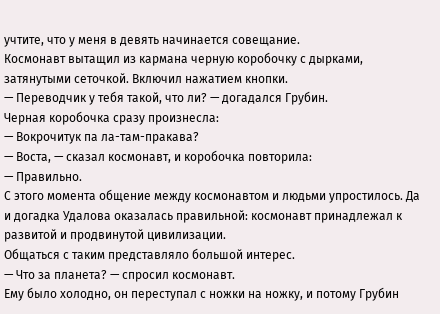учтите, что у меня в девять начинается совещание.
Космонавт вытащил из кармана черную коробочку с дырками, затянутыми сеточкой. Включил нажатием кнопки.
— Переводчик у тебя такой, что ли? — догадался Грубин.
Черная коробочка сразу произнесла:
— Вокрочитук па ла-там-пракава?
— Воста, — сказал космонавт, и коробочка повторила:
— Правильно.
С этого момента общение между космонавтом и людьми упростилось. Да и догадка Удалова оказалась правильной: космонавт принадлежал к развитой и продвинутой цивилизации.
Общаться с таким представляло большой интерес.
— Что за планета? — спросил космонавт.
Ему было холодно, он переступал с ножки на ножку, и потому Грубин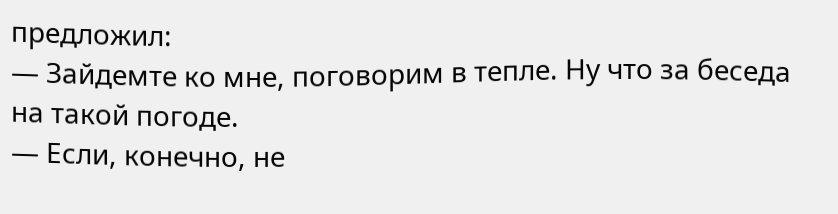предложил:
— Зайдемте ко мне, поговорим в тепле. Ну что за беседа на такой погоде.
— Если, конечно, не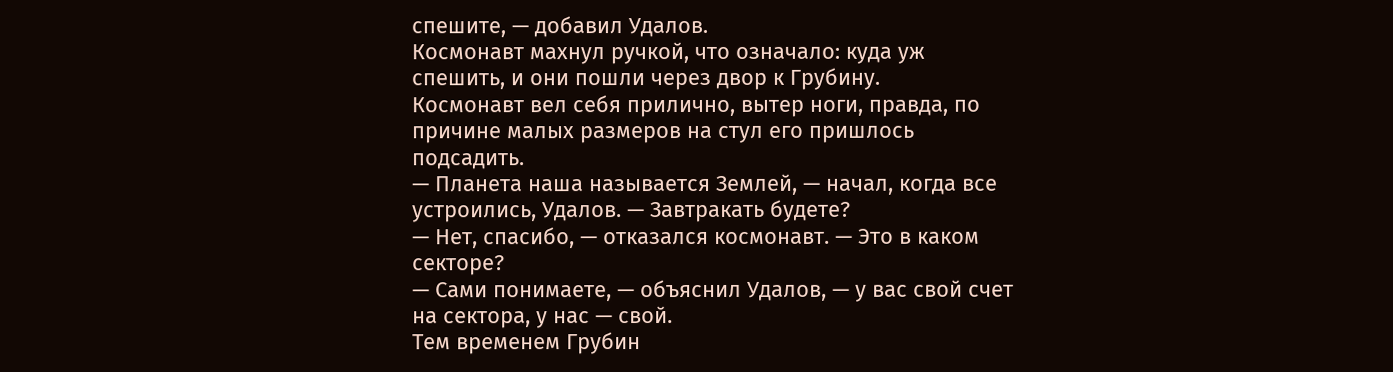спешите, — добавил Удалов.
Космонавт махнул ручкой, что означало: куда уж спешить, и они пошли через двор к Грубину.
Космонавт вел себя прилично, вытер ноги, правда, по причине малых размеров на стул его пришлось подсадить.
— Планета наша называется Землей, — начал, когда все устроились, Удалов. — Завтракать будете?
— Нет, спасибо, — отказался космонавт. — Это в каком секторе?
— Сами понимаете, — объяснил Удалов, — у вас свой счет на сектора, у нас — свой.
Тем временем Грубин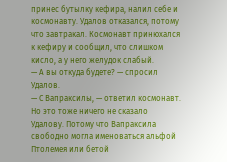принес бутылку кефира, налил себе и космонавту. Удалов отказался, потому что завтракал. Космонавт принюхался к кефиру и сообщил, что слишком кисло, а у него желудок слабый.
— А вы откуда будете? — спросил Удалов.
— С Вапраксилы, — ответил космонавт.
Но это тоже ничего не сказало Удалову. Потому что Вапраксила свободно могла именоваться альфой Птолемея или бетой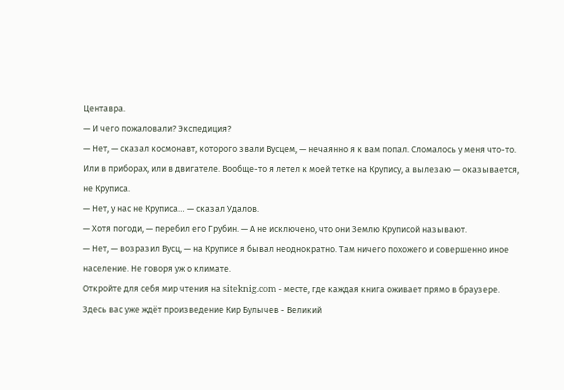Центавра.
— И чего пожаловали? Экспедиция?
— Нет, — сказал космонавт, которого звали Вусцем, — нечаянно я к вам попал. Сломалось у меня что-то. Или в приборах, или в двигателе. Вообще-то я летел к моей тетке на Крупису, а вылезаю — оказывается, не Круписа.
— Нет, у нас не Круписа… — сказал Удалов.
— Хотя погоди, — перебил его Грубин. — А не исключено, что они Землю Круписой называют.
— Нет, — возразил Вусц, — на Круписе я бывал неоднократно. Там ничего похожего и совершенно иное население. Не говоря уж о климате.
Откройте для себя мир чтения на siteknig.com - месте, где каждая книга оживает прямо в браузере. Здесь вас уже ждёт произведение Кир Булычев - Великий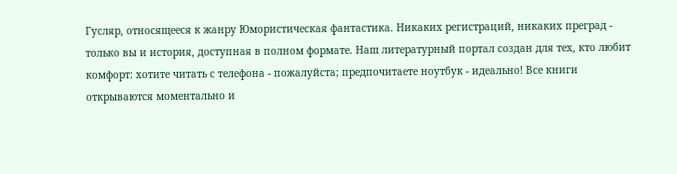Гусляр, относящееся к жанру Юмористическая фантастика. Никаких регистраций, никаких преград - только вы и история, доступная в полном формате. Наш литературный портал создан для тех, кто любит комфорт: хотите читать с телефона - пожалуйста; предпочитаете ноутбук - идеально! Все книги открываются моментально и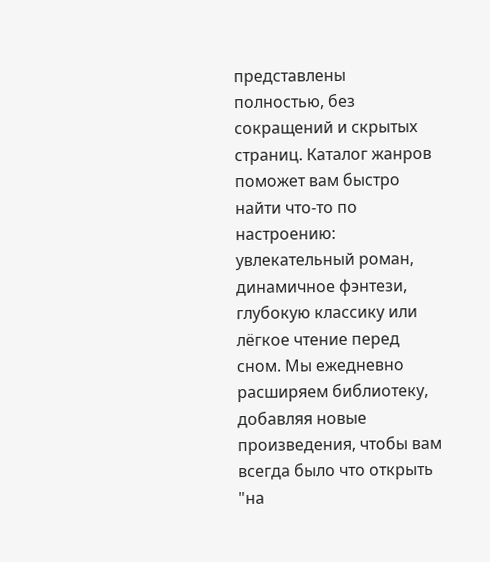представлены полностью, без сокращений и скрытых страниц. Каталог жанров поможет вам быстро найти что-то по настроению: увлекательный роман, динамичное фэнтези, глубокую классику или лёгкое чтение перед сном. Мы ежедневно расширяем библиотеку, добавляя новые произведения, чтобы вам всегда было что открыть "на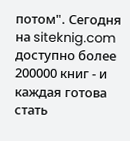потом". Сегодня на siteknig.com доступно более 200000 книг - и каждая готова стать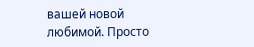вашей новой любимой. Просто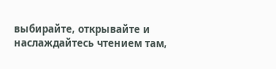выбирайте, открывайте и наслаждайтесь чтением там,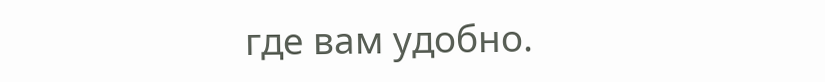где вам удобно.